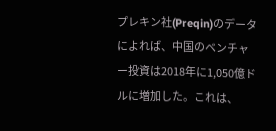プレキン社(Preqin)のデータによれば、中国のベンチャー投資は2018年に1,050億ドルに増加した。これは、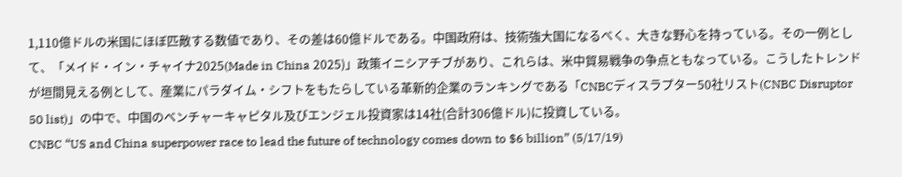1,110億ドルの米国にほぼ匹敵する数値であり、その差は60億ドルである。中国政府は、技術強大国になるべく、大きな野心を持っている。その一例として、「メイド・イン・チャイナ2025(Made in China 2025)」政策イニシアチブがあり、これらは、米中貿易戦争の争点ともなっている。こうしたトレンドが垣間見える例として、産業にパラダイム・シフトをもたらしている革新的企業のランキングである「CNBCディスラプター50社リスト(CNBC Disruptor 50 list)」の中で、中国のベンチャーキャピタル及びエンジェル投資家は14社(合計306億ドル)に投資している。
CNBC “US and China superpower race to lead the future of technology comes down to $6 billion” (5/17/19)